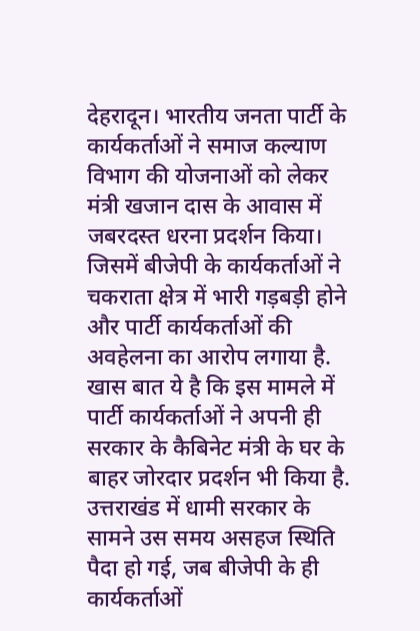देहरादून। भारतीय जनता पार्टी के कार्यकर्ताओं ने समाज कल्याण विभाग की योजनाओं को लेकर मंत्री खजान दास के आवास में जबरदस्त धरना प्रदर्शन किया। जिसमें बीजेपी के कार्यकर्ताओं ने चकराता क्षेत्र में भारी गड़बड़ी होने और पार्टी कार्यकर्ताओं की अवहेलना का आरोप लगाया है. खास बात ये है कि इस मामले में पार्टी कार्यकर्ताओं ने अपनी ही सरकार के कैबिनेट मंत्री के घर के बाहर जोरदार प्रदर्शन भी किया है.
उत्तराखंड में धामी सरकार के सामने उस समय असहज स्थिति पैदा हो गई, जब बीजेपी के ही कार्यकर्ताओं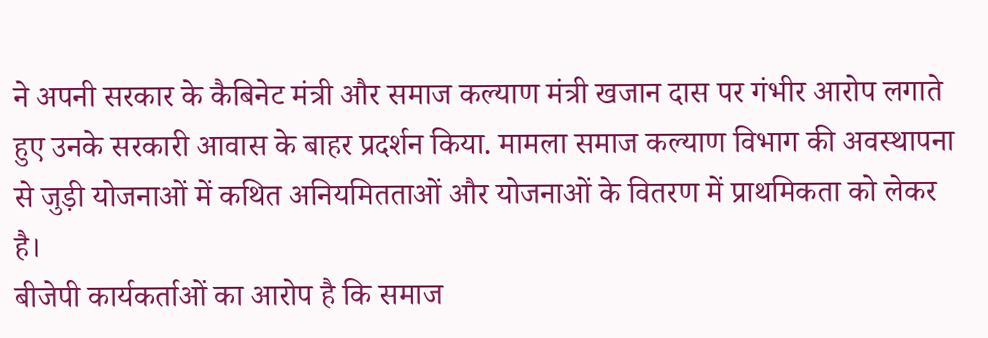ने अपनी सरकार के कैबिनेट मंत्री और समाज कल्याण मंत्री खजान दास पर गंभीर आरोप लगाते हुए उनके सरकारी आवास के बाहर प्रदर्शन किया. मामला समाज कल्याण विभाग की अवस्थापना से जुड़ी योजनाओं में कथित अनियमितताओं और योजनाओं के वितरण में प्राथमिकता को लेकर है।
बीजेपी कार्यकर्ताओं का आरोप है कि समाज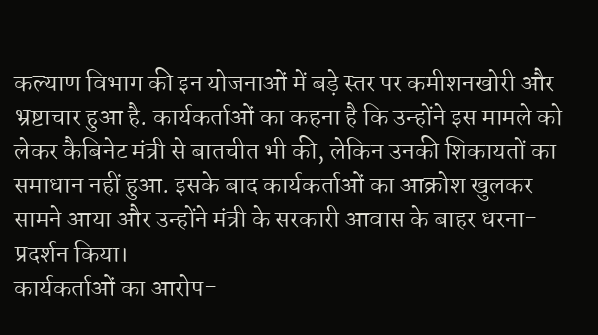कल्याण विभाग की इन योजनाओं में बड़े स्तर पर कमीशनखोरी और भ्रष्टाचार हुआ है. कार्यकर्ताओं का कहना है कि उन्होंने इस मामले को लेकर कैबिनेट मंत्री से बातचीत भी की, लेकिन उनकी शिकायतों का समाधान नहीं हुआ. इसके बाद कार्यकर्ताओं का आक्रोश खुलकर सामने आया और उन्होंने मंत्री के सरकारी आवास के बाहर धरना-प्रदर्शन किया।
कार्यकर्ताओं का आरोप-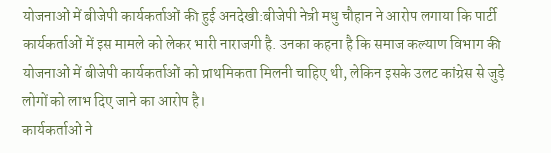योजनाओं में बीजेपी कार्यकर्ताओं की हुई अनदेखी:बीजेपी नेत्री मधु चौहान ने आरोप लगाया कि पार्टी कार्यकर्ताओं में इस मामले को लेकर भारी नाराजगी है. उनका कहना है कि समाज कल्याण विभाग की योजनाओं में बीजेपी कार्यकर्ताओं को प्राथमिकता मिलनी चाहिए थी, लेकिन इसके उलट कांग्रेस से जुड़े लोगों को लाभ दिए जाने का आरोप है।
कार्यकर्ताओं ने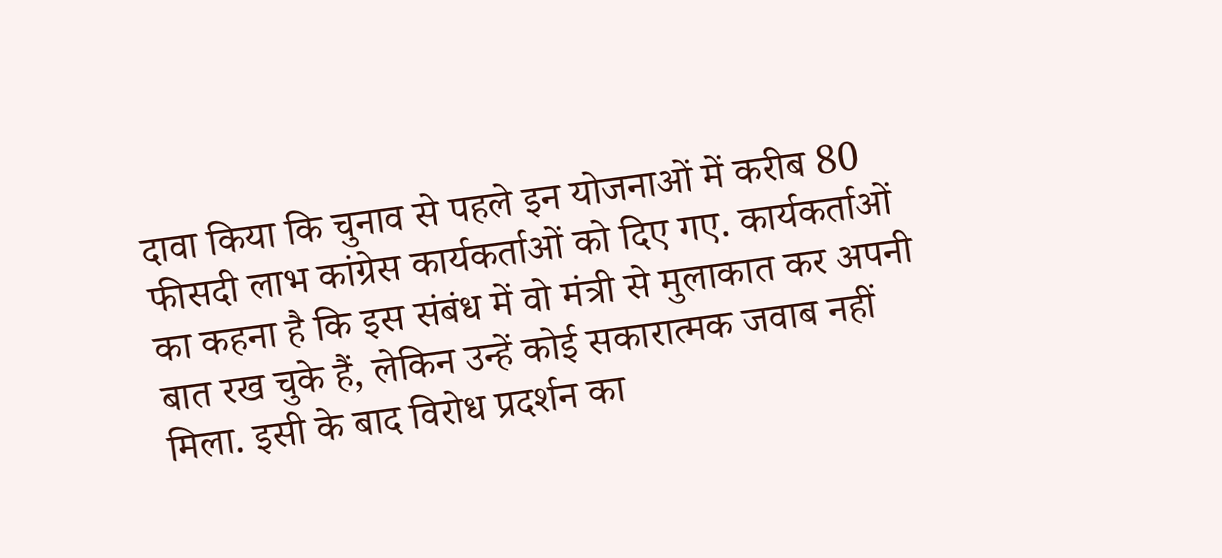दावा किया कि चुनाव से पहले इन योजनाओं में करीब 80 फीसदी लाभ कांग्रेस कार्यकर्ताओं को दिए गए. कार्यकर्ताओं का कहना है कि इस संबंध में वो मंत्री से मुलाकात कर अपनी बात रख चुके हैं, लेकिन उन्हें कोई सकारात्मक जवाब नहीं मिला. इसी के बाद विरोध प्रदर्शन का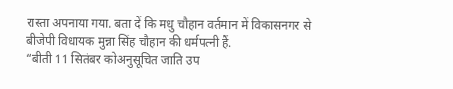रास्ता अपनाया गया. बता दें कि मधु चौहान वर्तमान में विकासनगर से बीजेपी विधायक मुन्ना सिंह चौहान की धर्मपत्नी हैं.
“बीती 11 सितंबर कोअनुसूचित जाति उप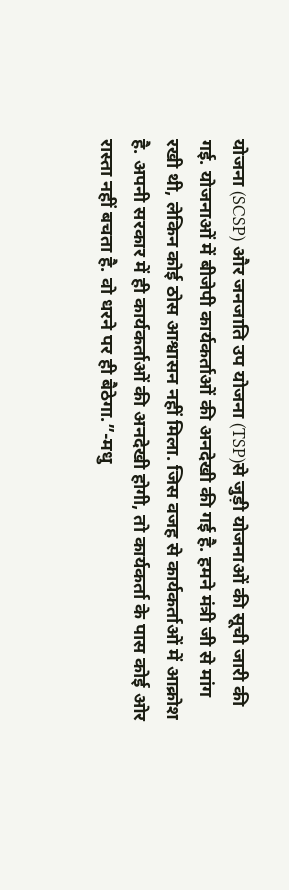योजना (SCSP) और जनजाति उप योजना (TSP)से जुड़ी योजनाओं की सूची जारी की गई. योजनाओं में बीजेपी कार्यकर्ताओं की अनदेखी की गई है. हमने मंत्री जी से मांग रखी थी, लेकिन कोई ठोस आश्वासन नहीं मिला. जिस वजह से कार्यकर्ताओं में आक्रोश है. अपनी सरकार में ही कार्यकर्ताओं की अनदेखी होगी, तो कार्यकर्ता के पास कोई ओर रास्ता नहीं बचता है. वो धरने पर ही बैठेगा.”-मधु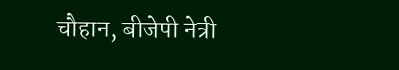चौहान, बीजेपी नेत्री